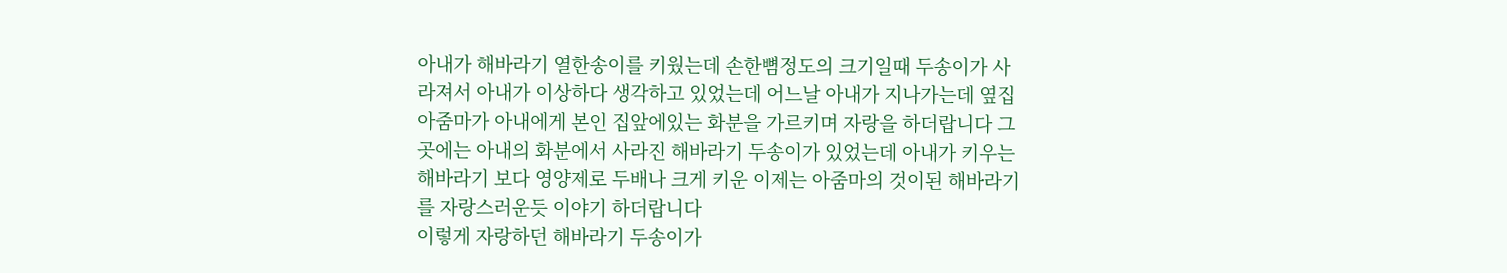아내가 해바라기 열한송이를 키웠는데 손한뼘정도의 크기일때 두송이가 사라져서 아내가 이상하다 생각하고 있었는데 어느날 아내가 지나가는데 옆집 아줌마가 아내에게 본인 집앞에있는 화분을 가르키며 자랑을 하더랍니다 그곳에는 아내의 화분에서 사라진 해바라기 두송이가 있었는데 아내가 키우는 해바라기 보다 영양제로 두배나 크게 키운 이제는 아줌마의 것이된 해바라기를 자랑스러운듯 이야기 하더랍니다
이렇게 자랑하던 해바라기 두송이가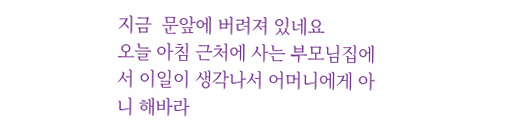지금  문앞에 버려져 있네요
오늘 아침 근처에 사는 부모님집에서 이일이 생각나서 어머니에게 아니 해바라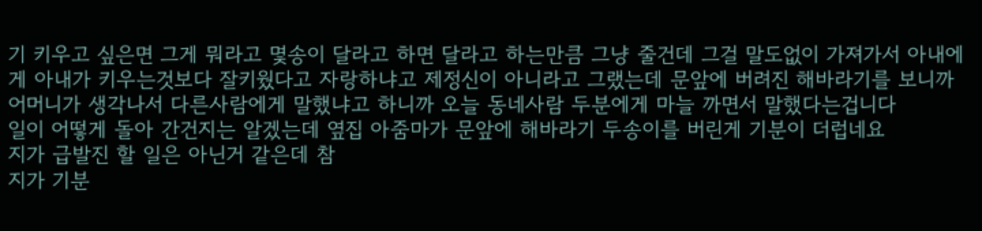기 키우고 싶은면 그게 뭐라고 몇송이 달라고 하면 달라고 하는만큼 그냥 줄건데 그걸 말도없이 가져가서 아내에게 아내가 키우는것보다 잘키웠다고 자랑하냐고 제정신이 아니라고 그랬는데 문앞에 버려진 해바라기를 보니까 어머니가 생각나서 다른사람에게 말했냐고 하니까 오늘 동네사람 두분에게 마늘 까면서 말했다는겁니다
일이 어떻게 돌아 간건지는 알겠는데 옆집 아줌마가 문앞에 해바라기 두송이를 버린게 기분이 더럽네요
지가 급발진 할 일은 아닌거 같은데 참
지가 기분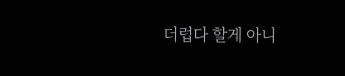더럽다 할게 아니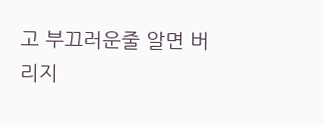고 부끄러운줄 알면 버리지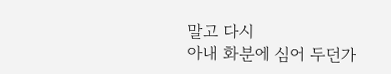말고 다시
아내 화분에 심어 두던가